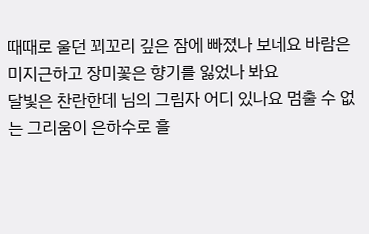때때로 울던 꾀꼬리 깊은 잠에 빠졌나 보네요 바람은 미지근하고 장미꽃은 향기를 잃었나 봐요
달빛은 찬란한데 님의 그림자 어디 있나요 멈출 수 없는 그리움이 은하수로 흘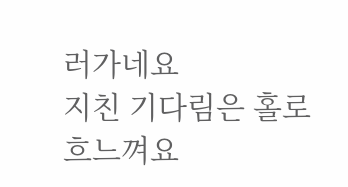러가네요
지친 기다림은 홀로 흐느껴요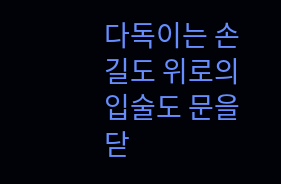다독이는 손길도 위로의 입술도 문을 닫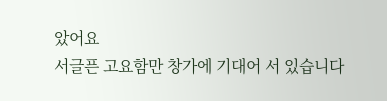았어요
서글픈 고요함만 창가에 기대어 서 있습니다